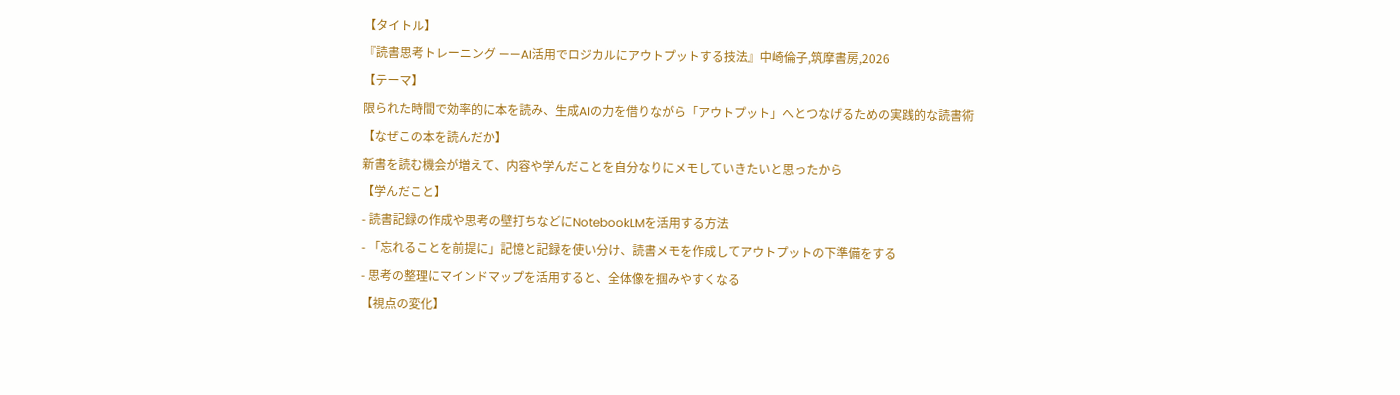【タイトル】
『読書思考トレーニング ——AI活用でロジカルにアウトプットする技法』中崎倫子,筑摩書房,2026
【テーマ】
限られた時間で効率的に本を読み、生成AIの力を借りながら「アウトプット」へとつなげるための実践的な読書術
【なぜこの本を読んだか】
新書を読む機会が増えて、内容や学んだことを自分なりにメモしていきたいと思ったから
【学んだこと】
- 読書記録の作成や思考の壁打ちなどにNotebookLMを活用する方法
- 「忘れることを前提に」記憶と記録を使い分け、読書メモを作成してアウトプットの下準備をする
- 思考の整理にマインドマップを活用すると、全体像を掴みやすくなる
【視点の変化】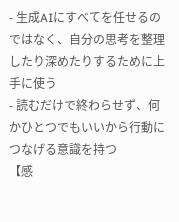- 生成AIにすべてを任せるのではなく、自分の思考を整理したり深めたりするために上手に使う
- 読むだけで終わらせず、何かひとつでもいいから行動につなげる意識を持つ
【感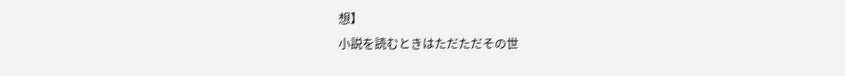想】
小説を読むときはただただその世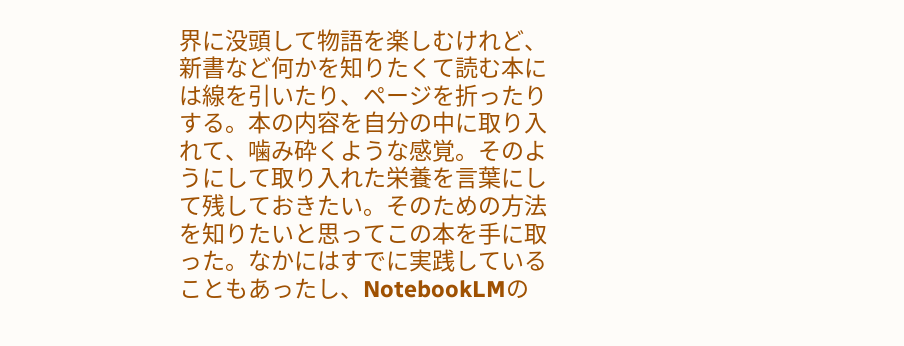界に没頭して物語を楽しむけれど、新書など何かを知りたくて読む本には線を引いたり、ページを折ったりする。本の内容を自分の中に取り入れて、噛み砕くような感覚。そのようにして取り入れた栄養を言葉にして残しておきたい。そのための方法を知りたいと思ってこの本を手に取った。なかにはすでに実践していることもあったし、NotebookLMの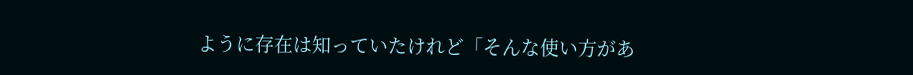ように存在は知っていたけれど「そんな使い方があ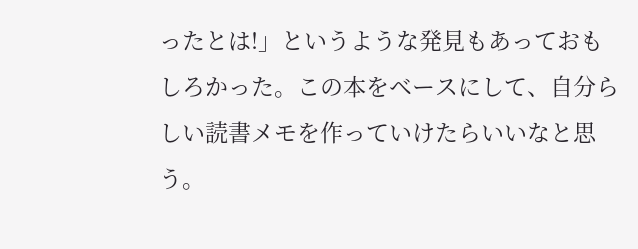ったとは!」というような発見もあっておもしろかった。この本をベースにして、自分らしい読書メモを作っていけたらいいなと思う。